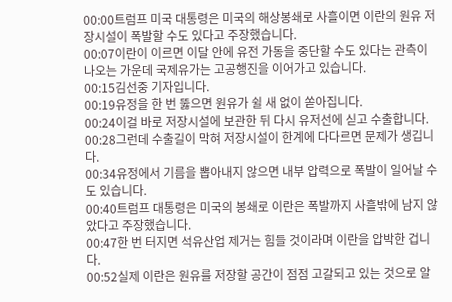00:00트럼프 미국 대통령은 미국의 해상봉쇄로 사흘이면 이란의 원유 저장시설이 폭발할 수도 있다고 주장했습니다.
00:07이란이 이르면 이달 안에 유전 가동을 중단할 수도 있다는 관측이 나오는 가운데 국제유가는 고공행진을 이어가고 있습니다.
00:15김선중 기자입니다.
00:19유정을 한 번 뚫으면 원유가 쉴 새 없이 쏟아집니다.
00:24이걸 바로 저장시설에 보관한 뒤 다시 유저선에 싣고 수출합니다.
00:28그런데 수출길이 막혀 저장시설이 한계에 다다르면 문제가 생깁니다.
00:34유정에서 기름을 뽑아내지 않으면 내부 압력으로 폭발이 일어날 수도 있습니다.
00:40트럼프 대통령은 미국의 봉쇄로 이란은 폭발까지 사흘밖에 남지 않았다고 주장했습니다.
00:47한 번 터지면 석유산업 제거는 힘들 것이라며 이란을 압박한 겁니다.
00:52실제 이란은 원유를 저장할 공간이 점점 고갈되고 있는 것으로 알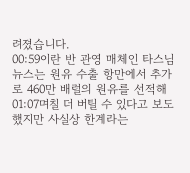려졌습니다.
00:59이란 반 관영 매체인 타스님 뉴스는 원유 수출 항만에서 추가로 460만 배럴의 원유를 선적해
01:07며칠 더 버틸 수 있다고 보도했지만 사실상 한계라는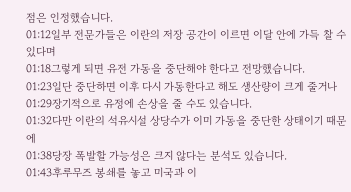점은 인정했습니다.
01:12일부 전문가들은 이란의 저장 공간이 이르면 이달 안에 가득 찰 수 있다며
01:18그렇게 되면 유전 가동을 중단해야 한다고 전망했습니다.
01:23일단 중단하면 이후 다시 가동한다고 해도 생산량이 크게 줄거나
01:29장기적으로 유정에 손상을 줄 수도 있습니다.
01:32다만 이란의 석유시설 상당수가 이미 가동을 중단한 상태이기 때문에
01:38당장 폭발할 가능성은 크지 않다는 분석도 있습니다.
01:43후루무즈 봉쇄를 놓고 미국과 이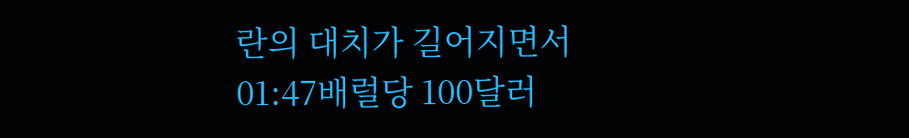란의 대치가 길어지면서
01:47배럴당 100달러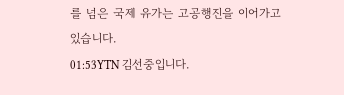를 넘은 국제 유가는 고공행진을 이어가고 있습니다.
01:53YTN 김선중입니다.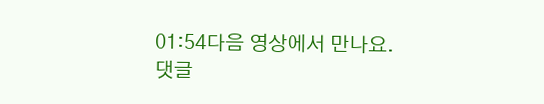01:54다음 영상에서 만나요.
댓글